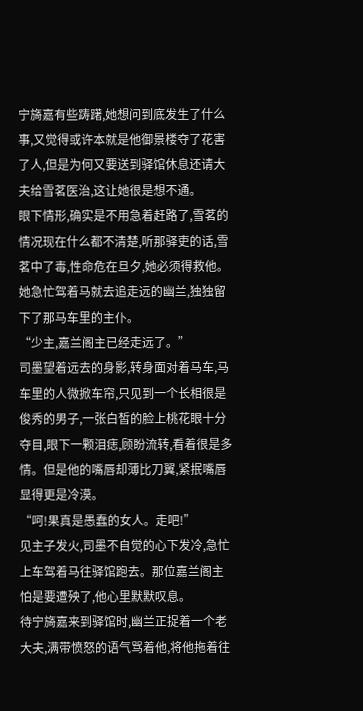宁旖嘉有些踌躇,她想问到底发生了什么事,又觉得或许本就是他御景楼夺了花害了人,但是为何又要送到驿馆休息还请大夫给雪茗医治,这让她很是想不通。
眼下情形,确实是不用急着赶路了,雪茗的情况现在什么都不清楚,听那驿吏的话,雪茗中了毒,性命危在旦夕,她必须得救他。
她急忙驾着马就去追走远的幽兰,独独留下了那马车里的主仆。
“少主,嘉兰阁主已经走远了。”
司墨望着远去的身影,转身面对着马车,马车里的人微掀车帘,只见到一个长相很是俊秀的男子,一张白皙的脸上桃花眼十分夺目,眼下一颗泪痣,顾盼流转,看着很是多情。但是他的嘴唇却薄比刀翼,紧抿嘴唇显得更是冷漠。
“呵!果真是愚蠢的女人。走吧!”
见主子发火,司墨不自觉的心下发冷,急忙上车驾着马往驿馆跑去。那位嘉兰阁主怕是要遭殃了,他心里默默叹息。
待宁旖嘉来到驿馆时,幽兰正捉着一个老大夫,满带愤怒的语气骂着他,将他拖着往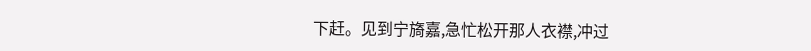下赶。见到宁旖嘉,急忙松开那人衣襟,冲过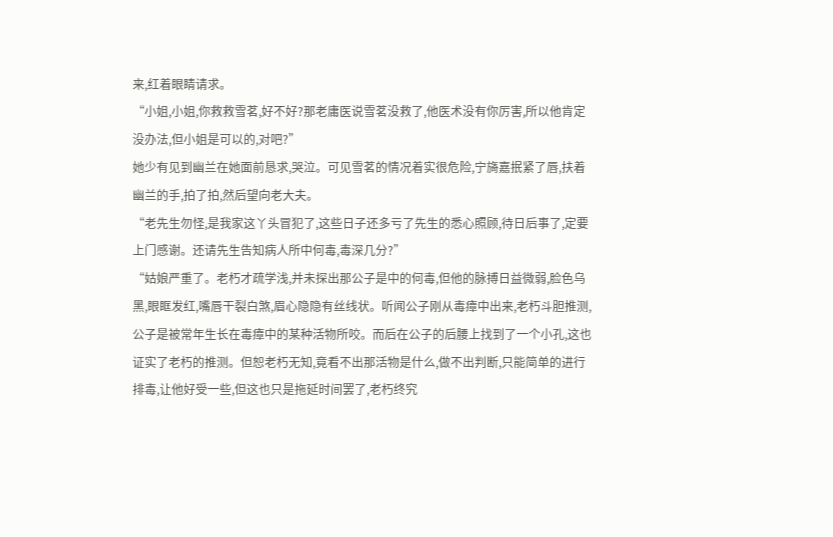来,红着眼睛请求。
“小姐,小姐,你救救雪茗,好不好?那老庸医说雪茗没救了,他医术没有你厉害,所以他肯定没办法,但小姐是可以的,对吧?”
她少有见到幽兰在她面前恳求,哭泣。可见雪茗的情况着实很危险,宁旖嘉抿紧了唇,扶着幽兰的手,拍了拍,然后望向老大夫。
“老先生勿怪,是我家这丫头冒犯了,这些日子还多亏了先生的悉心照顾,待日后事了,定要上门感谢。还请先生告知病人所中何毒,毒深几分?”
“姑娘严重了。老朽才疏学浅,并未探出那公子是中的何毒,但他的脉搏日益微弱,脸色乌黑,眼眶发红,嘴唇干裂白煞,眉心隐隐有丝线状。听闻公子刚从毒瘴中出来,老朽斗胆推测,公子是被常年生长在毒瘴中的某种活物所咬。而后在公子的后腰上找到了一个小孔,这也证实了老朽的推测。但恕老朽无知,竟看不出那活物是什么,做不出判断,只能简单的进行排毒,让他好受一些,但这也只是拖延时间罢了,老朽终究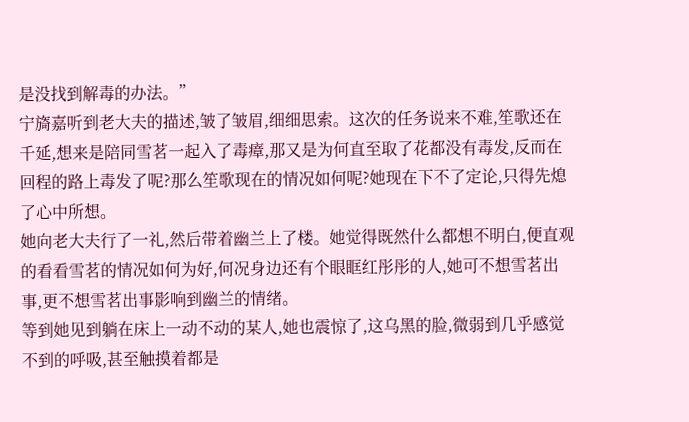是没找到解毒的办法。”
宁旖嘉听到老大夫的描述,皱了皱眉,细细思索。这次的任务说来不难,笙歌还在千延,想来是陪同雪茗一起入了毒瘴,那又是为何直至取了花都没有毒发,反而在回程的路上毒发了呢?那么笙歌现在的情况如何呢?她现在下不了定论,只得先熄了心中所想。
她向老大夫行了一礼,然后带着幽兰上了楼。她觉得既然什么都想不明白,便直观的看看雪茗的情况如何为好,何况身边还有个眼眶红彤彤的人,她可不想雪茗出事,更不想雪茗出事影响到幽兰的情绪。
等到她见到躺在床上一动不动的某人,她也震惊了,这乌黑的脸,微弱到几乎感觉不到的呼吸,甚至触摸着都是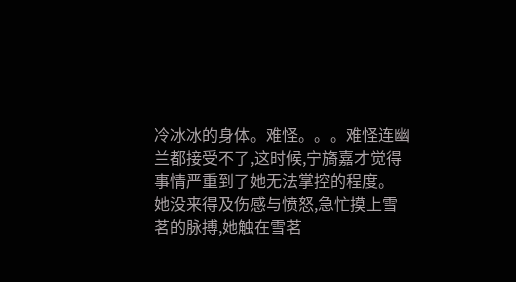冷冰冰的身体。难怪。。。难怪连幽兰都接受不了,这时候,宁旖嘉才觉得事情严重到了她无法掌控的程度。
她没来得及伤感与愤怒,急忙摸上雪茗的脉搏,她触在雪茗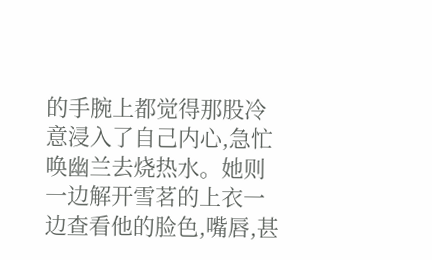的手腕上都觉得那股冷意浸入了自己内心,急忙唤幽兰去烧热水。她则一边解开雪茗的上衣一边查看他的脸色,嘴唇,甚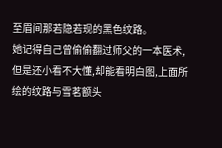至眉间那若隐若现的黑色纹路。
她记得自己曾偷偷翻过师父的一本医术,但是还小看不大懂,却能看明白图,上面所绘的纹路与雪茗额头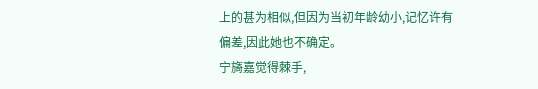上的甚为相似,但因为当初年龄幼小,记忆许有偏差,因此她也不确定。
宁旖嘉觉得棘手,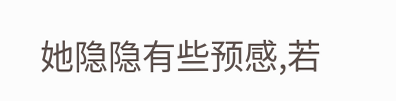她隐隐有些预感,若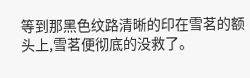等到那黑色纹路清晰的印在雪茗的额头上,雪茗便彻底的没救了。